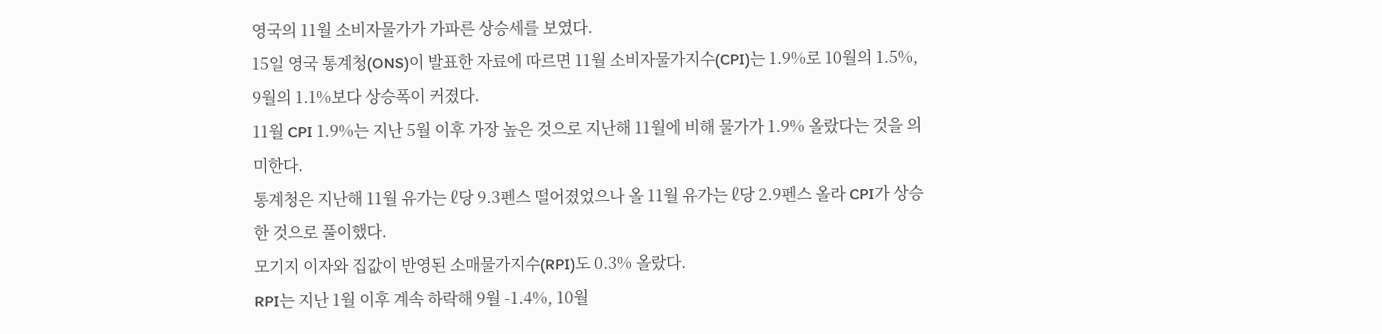영국의 11월 소비자물가가 가파른 상승세를 보였다.
15일 영국 통계청(ONS)이 발표한 자료에 따르면 11월 소비자물가지수(CPI)는 1.9%로 10월의 1.5%, 9월의 1.1%보다 상승폭이 커졌다.
11월 CPI 1.9%는 지난 5월 이후 가장 높은 것으로 지난해 11월에 비해 물가가 1.9% 올랐다는 것을 의미한다.
통계청은 지난해 11월 유가는 ℓ당 9.3펜스 떨어졌었으나 올 11월 유가는 ℓ당 2.9펜스 올라 CPI가 상승한 것으로 풀이했다.
모기지 이자와 집값이 반영된 소매물가지수(RPI)도 0.3% 올랐다.
RPI는 지난 1월 이후 계속 하락해 9월 -1.4%, 10월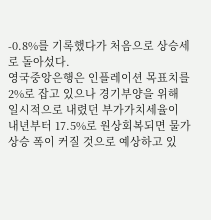-0.8%를 기록했다가 처음으로 상승세로 돌아섰다.
영국중앙은행은 인플레이션 목표치를 2%로 잡고 있으나 경기부양을 위해 일시적으로 내렸던 부가가치세율이 내년부터 17.5%로 원상회복되면 물가상승 폭이 커질 것으로 예상하고 있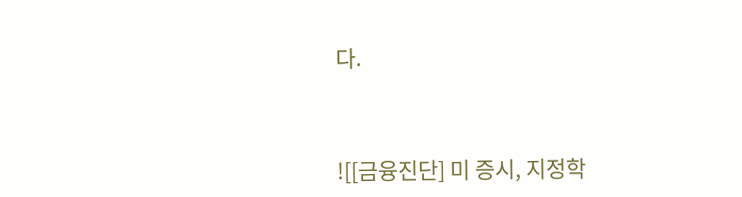다.



![[금융진단] 미 증시, 지정학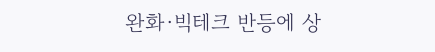완화·빅테크 반등에 상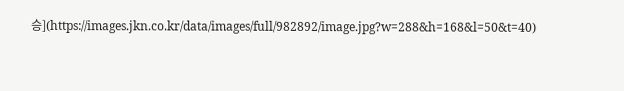승](https://images.jkn.co.kr/data/images/full/982892/image.jpg?w=288&h=168&l=50&t=40)